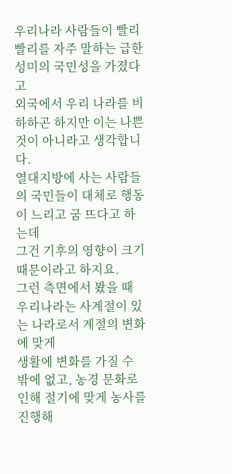우리나라 사람들이 빨리 빨리를 자주 말하는 급한 성미의 국민성을 가졌다고
외국에서 우리 나라를 비하하곤 하지만 이는 나쁜 것이 아니라고 생각합니다.
열대지방에 사는 사람들의 국민들이 대체로 행동이 느리고 굼 뜨다고 하는데
그건 기후의 영향이 크기 때문이라고 하지요.
그런 측면에서 봤을 때 우리나라는 사계절이 있는 나라로서 계절의 변화에 맞게
생활에 변화를 가질 수 밖에 없고, 농경 문화로 인해 절기에 맞게 농사를 진행해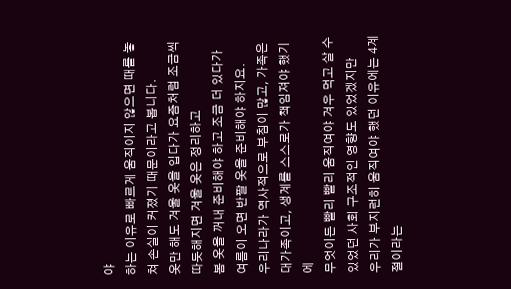야
하는 이유로 빠르게 움직이지 않으면 때를 놓쳐 손실이 커졌기 때문이라고 봅니다.
옷만 해도 겨울 옷을 입다가 요즘처럼 조금씩 따듯해지면 겨울 옷은 정리하고
봄 옷을 꺼내 준비해야 하고 조금 더 있다가 여름이 오면 반팔 옷을 준비해야 하지요.
우리나라가 역사적으로 부침이 많고, 가족은 대가족이고, 생계를 스스로가 책임져야 했기에
무엇이든 빨리 빨리 움직여야 겨우 먹고 살 수 있었던 사회 구조적인 영향도 있었겠지만
우리가 부지런히 움직여야 했던 이유에는 4계절이라는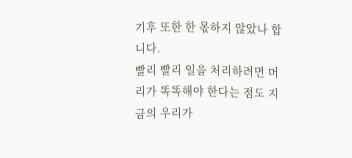기후 또한 한 몫하지 않았나 합니다.
빨리 빨리 일을 처리하려면 머리가 똑똑해야 한다는 점도 지금의 우리가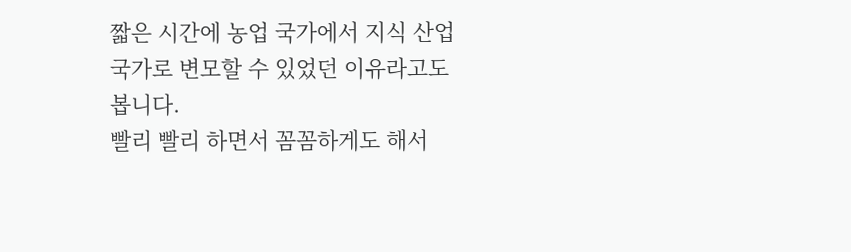짧은 시간에 농업 국가에서 지식 산업 국가로 변모할 수 있었던 이유라고도 봅니다.
빨리 빨리 하면서 꼼꼼하게도 해서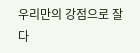우리만의 강점으로 잘 다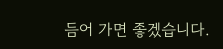듬어 가면 좋겠습니다.